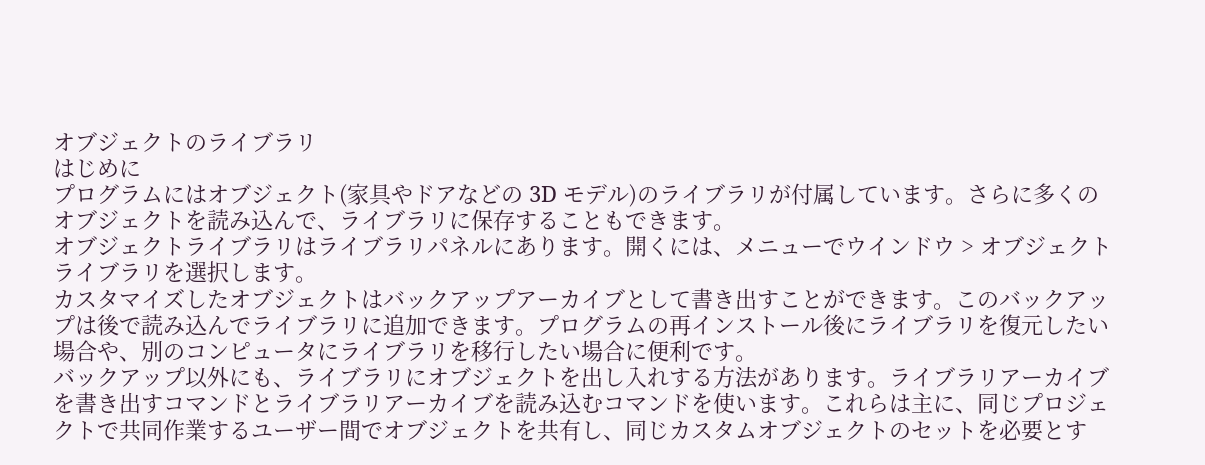オブジェクトのライブラリ
はじめに
プログラムにはオブジェクト(家具やドアなどの 3D モデル)のライブラリが付属しています。さらに多くのオブジェクトを読み込んで、ライブラリに保存することもできます。
オブジェクトライブラリはライブラリパネルにあります。開くには、メニューでウインドウ > オブジェクトライブラリを選択します。
カスタマイズしたオブジェクトはバックアップアーカイブとして書き出すことができます。このバックアップは後で読み込んでライブラリに追加できます。プログラムの再インストール後にライブラリを復元したい場合や、別のコンピュータにライブラリを移行したい場合に便利です。
バックアップ以外にも、ライブラリにオブジェクトを出し入れする方法があります。ライブラリアーカイブを書き出すコマンドとライブラリアーカイブを読み込むコマンドを使います。これらは主に、同じプロジェクトで共同作業するユーザー間でオブジェクトを共有し、同じカスタムオブジェクトのセットを必要とす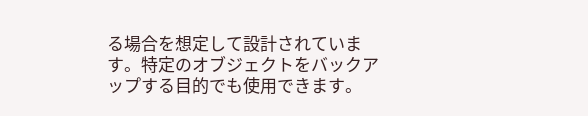る場合を想定して設計されています。特定のオブジェクトをバックアップする目的でも使用できます。